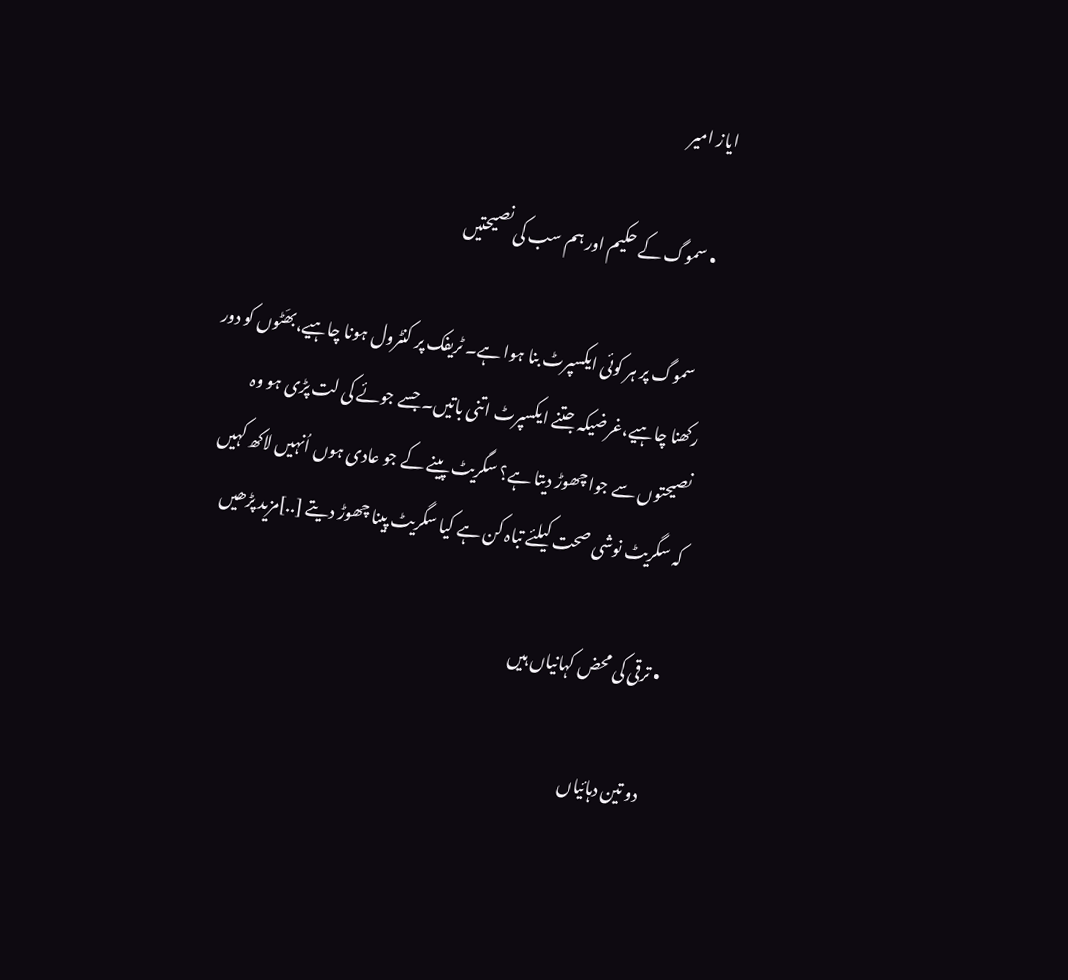ایاز امیر

  • سموگ کے حکیم اور ہم سب کی نصیحتیں

    سموگ پر ہر کوئی ایکسپرٹ بنا ہوا ہے۔ ٹریفک پر کنٹرول ہونا چاہیے،بھَٹوں کو دور رکھنا چاہیے،غرضیکہ جتنے ایکسپرٹ اتنی باتیں۔ جسے جوئے کی لت پڑی ہو وہ نصیحتوں سے جوا چھوڑ دیتا ہے؟ سگریٹ پینے کے جو عادی ہوں اُنہیں لاکھ کہیں کہ سگریٹ نوشی صحت کیلئے تباہ کن ہے کیا سگریٹ پینا چھوڑ دیتے [..]مزید پڑھیں

  • ترقی کی محض کہانیاں ہیں

    دو تین دہائیاں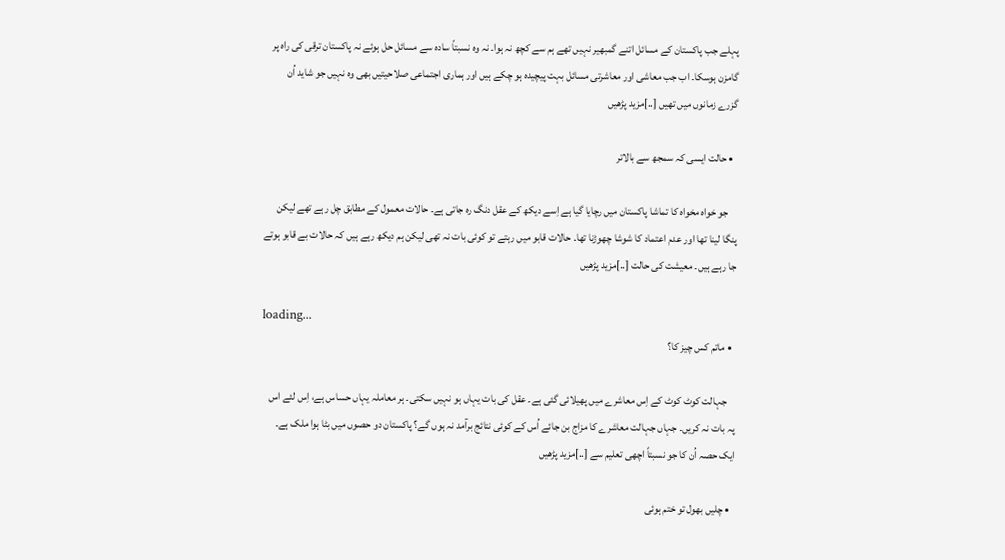پہلے جب پاکستان کے مسائل اتنے گمبھیر نہیں تھے ہم سے کچھ نہ ہوا۔ نہ وہ نسبتاً سادہ سے مسائل حل ہوئے نہ پاکستان ترقی کی راہ پر گامزن ہوسکا۔ اب جب معاشی اور معاشرتی مسائل بہت پیچیدہ ہو چکے ہیں اور ہماری اجتماعی صلاحیتیں بھی وہ نہیں جو شاید اُن گزرے زمانوں میں تھیں [..]مزید پڑھیں

  • حالت ایسی کہ سمجھ سے بالاتر

    جو خواہ مخواہ کا تماشا پاکستان میں رچایا گیا ہے اِسے دیکھ کے عقل دنگ رہ جاتی ہے۔ حالات معمول کے مطابق چل رہے تھے لیکن پنگا لینا تھا اور عدم اعتماد کا شوشا چھوڑنا تھا۔ حالات قابو میں رہتے تو کوئی بات نہ تھی لیکن ہم دیکھ رہے ہیں کہ حالات بے قابو ہوتے جا رہے ہیں۔ معیشت کی حالت [..]مزید پڑھیں

loading...
  • ماتم کس چیز کا؟

    جہالت کوٹ کوٹ کے اِس معاشرے میں پھیلائی گئی ہے۔ عقل کی بات یہاں ہو نہیں سکتی۔ ہر معاملہ یہاں حساس ہے، اِس لئے اس پہ بات نہ کریں۔ جہاں جہالت معاشرے کا مزاج بن جائے اُس کے کوئی نتائج برآمد نہ ہوں گے؟ پاکستان دو حصوں میں بٹا ہوا ملک ہے۔ ایک حصہ اُن کا جو نسبتاً اچھی تعلیم سے [..]مزید پڑھیں

  • چلیں بھول تو ختم ہوئی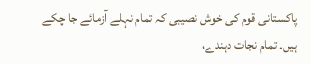پاکستانی قوم کی خوش نصیبی کہ تمام نہلے آزمائے جا چکے ہیں۔ تمام نجات دہندے،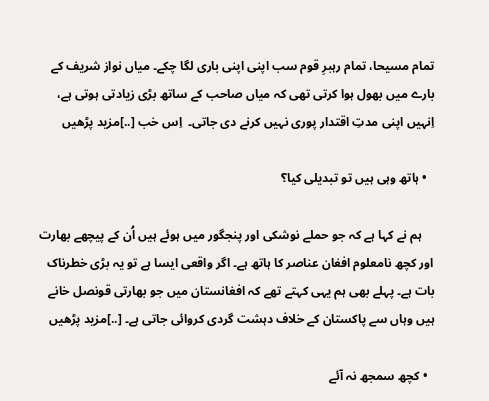تمام مسیحا، تمام رہبرِ قوم سب اپنی اپنی باری لگا چکے۔ میاں نواز شریف کے بارے میں بھول ہوا کرتی تھی کہ میاں صاحب کے ساتھ بڑی زیادتی ہوتی ہے،  اِنہیں اپنی مدتِ اقتدار پوری نہیں کرنے دی جاتی۔  اِس خب [..]مزید پڑھیں

  • ہاتھ وہی ہیں تو تبدیلی کیا؟

    ہم نے کہا ہے کہ جو حملے نوشکی اور پنجگور میں ہوئے ہیں اُن کے پیچھے بھارت اور کچھ نامعلوم افغان عناصر کا ہاتھ ہے۔ اگر واقعی ایسا ہے تو یہ بڑی خطرناک بات ہے۔ پہلے بھی ہم یہی کہتے تھے کہ افغانستان میں جو بھارتی قونصل خانے ہیں وہاں سے پاکستان کے خلاف دہشت گردی کروائی جاتی ہے۔ [..]مزید پڑھیں

  • کچھ سمجھ نہ آئے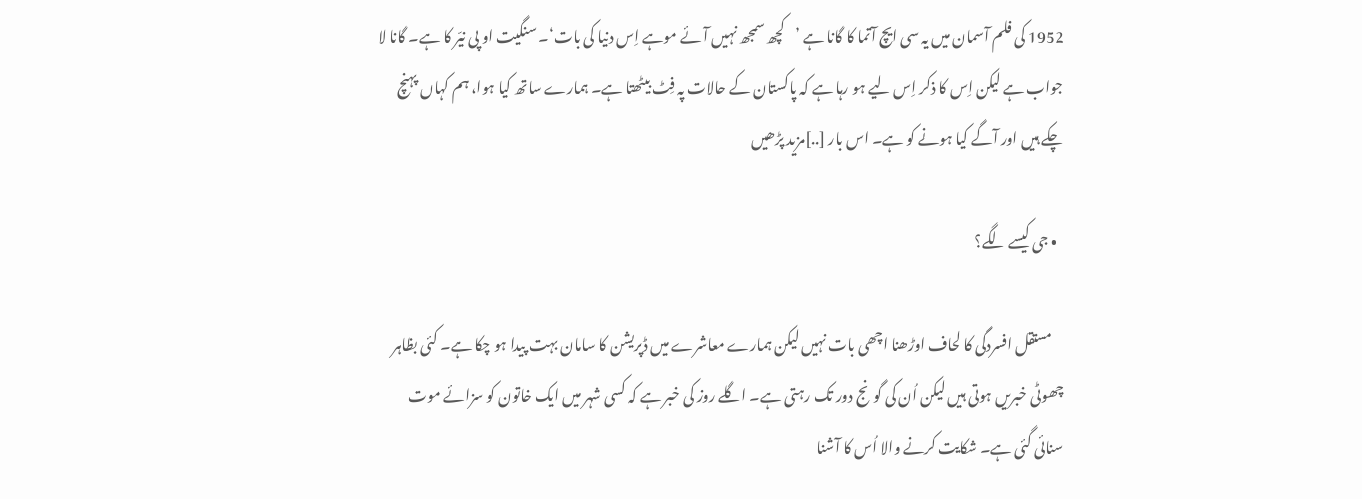1952 کی فلم آسمان میں یہ سی ایچ آتما کا گانا ہے ’کچھ سمجھ نہیں آئے موہے اِس دنیا کی بات‘۔ سنگیت او پی نیّر کا ہے۔ گانا لا جواب ہے لیکن اِس کا ذکر اِس لیے ہو رہا ہے کہ پاکستان کے حالات پہ فِٹ بیٹھتا ہے۔ ہمارے ساتھ کیا ہوا، ہم کہاں پہنچ چکے ہیں اور آگے کیا ہونے کو ہے۔ اس بار [..]مزید پڑھیں

  • جی کیسے لگے؟

    مستقل افسردگی کا لحاف اوڑھنا اچھی بات نہیں لیکن ہمارے معاشرے میں ڈپریشن کا سامان بہت پیدا ہو چکا ہے۔ کئی بظاہر چھوٹی خبریں ہوتی ہیں لیکن اُن کی گونج دور تک رہتی ہے۔ اگلے روز کی خبر ہے کہ کسی شہر میں ایک خاتون کو سزائے موت سنائی گئی ہے۔ شکایت کرنے والا اُس کا آشنا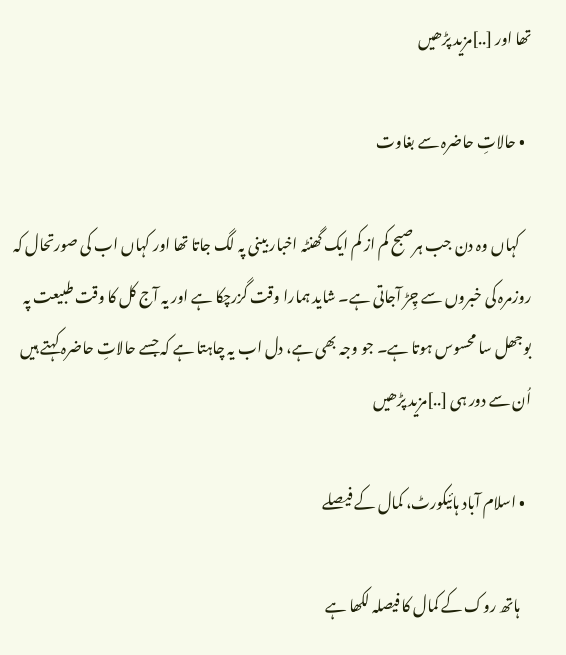تھا اور [..]مزید پڑھیں

  • حالاتِ حاضرہ سے بغاوت

    کہاں وہ دن جب ہرصبح کم از کم ایک گھنٹہ اخبار بینی پہ لگ جاتا تھا اور کہاں اب کی صورتحال کہ روزمرہ کی خبروں سے چِڑ آجاتی ہے۔ شاید ہمارا وقت گزرچکا ہے اور یہ آج کل کا وقت طبیعت پہ بوجھل سا محسوس ہوتا ہے۔ جو وجہ بھی ہے، دل اب یہ چاہتا ہے کہ جسے حالاتِ حاضرہ کہتے ہیں اُن سے دور ہی [..]مزید پڑھیں

  • اسلام آباد ہائیکورٹ، کمال کے فیصلے

    ہاتھ روک کے کمال کا فیصلہ لکھا ہے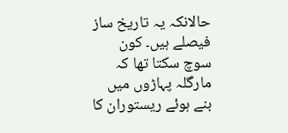حالانکہ یہ تاریخ ساز فیصلے ہیں۔ کون سوچ سکتا تھا کہ مارگلہ پہاڑوں میں بنے ہوئے ریستوران کا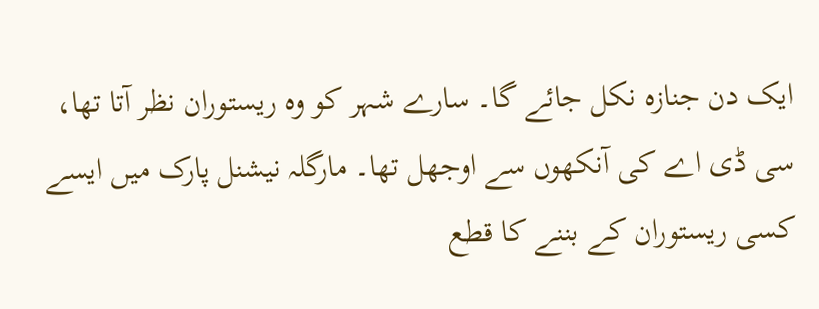ایک دن جنازہ نکل جائے گا۔ سارے شہر کو وہ ریستوران نظر آتا تھا، سی ڈی اے کی آنکھوں سے اوجھل تھا۔ مارگلہ نیشنل پارک میں ایسے کسی ریستوران کے بننے کا قطع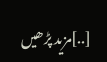[..]مزید پڑھیں